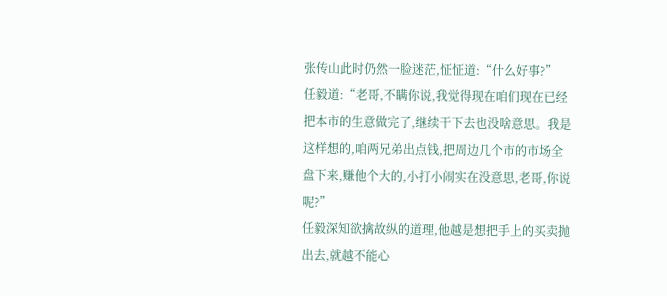张传山此时仍然一脸迷茫,怔怔道:“什么好事?”
任毅道:“老哥,不瞒你说,我觉得现在咱们现在已经把本市的生意做完了,继续干下去也没啥意思。我是这样想的,咱两兄弟出点钱,把周边几个市的市场全盘下来,赚他个大的,小打小闹实在没意思,老哥,你说呢?”
任毅深知欲擒故纵的道理,他越是想把手上的买卖抛出去,就越不能心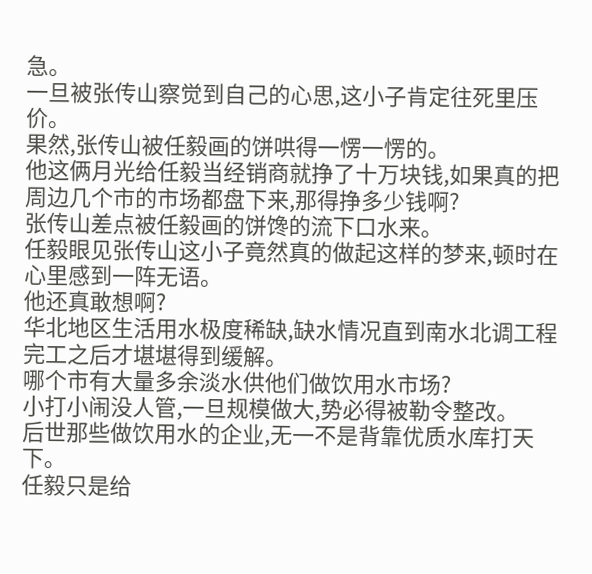急。
一旦被张传山察觉到自己的心思,这小子肯定往死里压价。
果然,张传山被任毅画的饼哄得一愣一愣的。
他这俩月光给任毅当经销商就挣了十万块钱,如果真的把周边几个市的市场都盘下来,那得挣多少钱啊?
张传山差点被任毅画的饼馋的流下口水来。
任毅眼见张传山这小子竟然真的做起这样的梦来,顿时在心里感到一阵无语。
他还真敢想啊?
华北地区生活用水极度稀缺,缺水情况直到南水北调工程完工之后才堪堪得到缓解。
哪个市有大量多余淡水供他们做饮用水市场?
小打小闹没人管,一旦规模做大,势必得被勒令整改。
后世那些做饮用水的企业,无一不是背靠优质水库打天下。
任毅只是给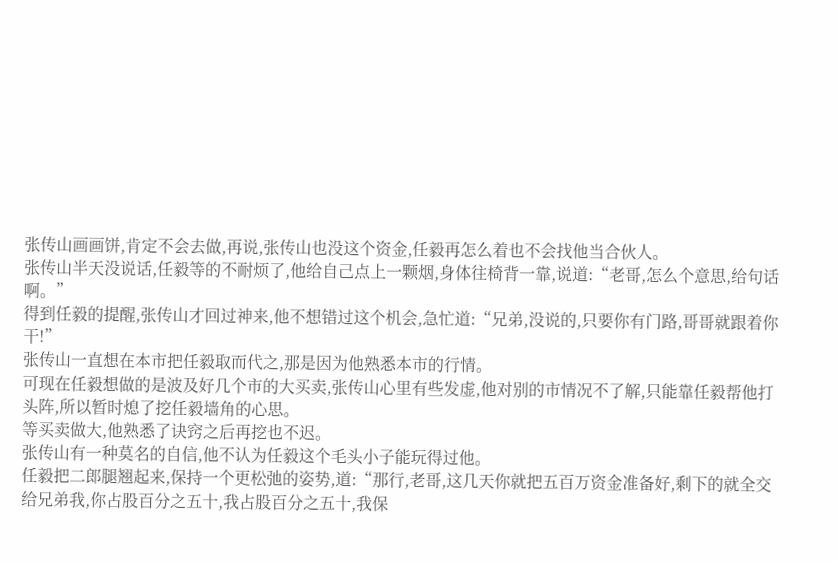张传山画画饼,肯定不会去做,再说,张传山也没这个资金,任毅再怎么着也不会找他当合伙人。
张传山半天没说话,任毅等的不耐烦了,他给自己点上一颗烟,身体往椅背一靠,说道:“老哥,怎么个意思,给句话啊。”
得到任毅的提醒,张传山才回过神来,他不想错过这个机会,急忙道:“兄弟,没说的,只要你有门路,哥哥就跟着你干!”
张传山一直想在本市把任毅取而代之,那是因为他熟悉本市的行情。
可现在任毅想做的是波及好几个市的大买卖,张传山心里有些发虚,他对别的市情况不了解,只能靠任毅帮他打头阵,所以暂时熄了挖任毅墙角的心思。
等买卖做大,他熟悉了诀窍之后再挖也不迟。
张传山有一种莫名的自信,他不认为任毅这个毛头小子能玩得过他。
任毅把二郎腿翘起来,保持一个更松弛的姿势,道:“那行,老哥,这几天你就把五百万资金准备好,剩下的就全交给兄弟我,你占股百分之五十,我占股百分之五十,我保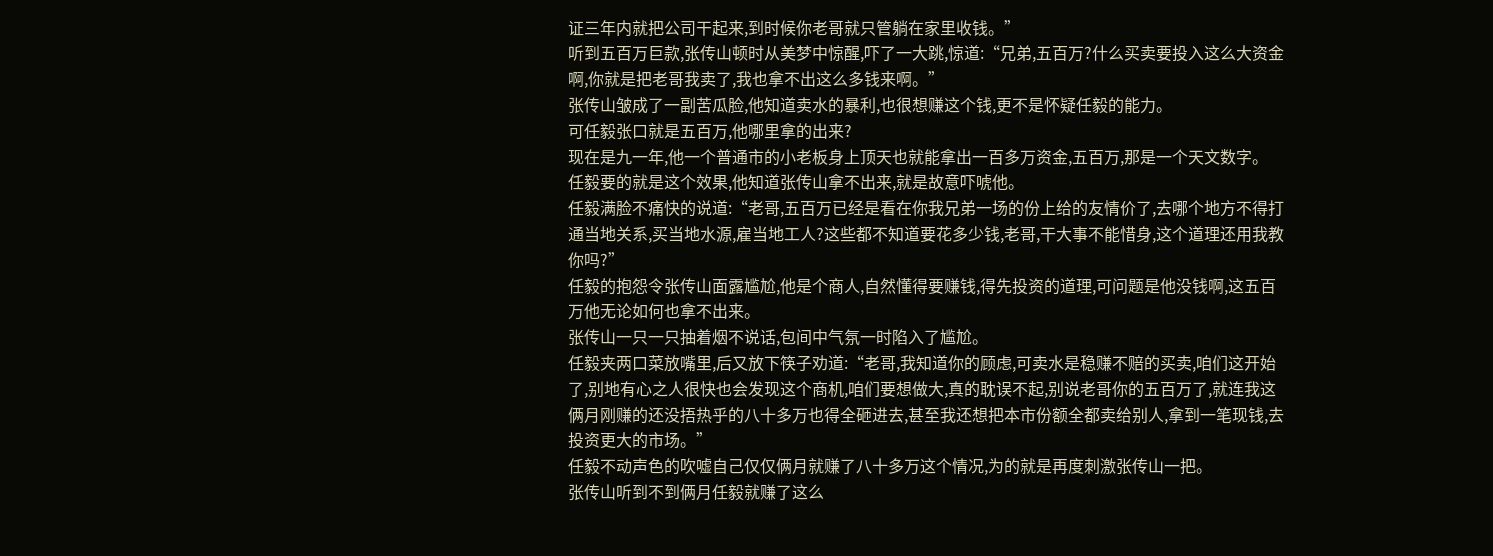证三年内就把公司干起来,到时候你老哥就只管躺在家里收钱。”
听到五百万巨款,张传山顿时从美梦中惊醒,吓了一大跳,惊道:“兄弟,五百万?什么买卖要投入这么大资金啊,你就是把老哥我卖了,我也拿不出这么多钱来啊。”
张传山皱成了一副苦瓜脸,他知道卖水的暴利,也很想赚这个钱,更不是怀疑任毅的能力。
可任毅张口就是五百万,他哪里拿的出来?
现在是九一年,他一个普通市的小老板身上顶天也就能拿出一百多万资金,五百万,那是一个天文数字。
任毅要的就是这个效果,他知道张传山拿不出来,就是故意吓唬他。
任毅满脸不痛快的说道:“老哥,五百万已经是看在你我兄弟一场的份上给的友情价了,去哪个地方不得打通当地关系,买当地水源,雇当地工人?这些都不知道要花多少钱,老哥,干大事不能惜身,这个道理还用我教你吗?”
任毅的抱怨令张传山面露尴尬,他是个商人,自然懂得要赚钱,得先投资的道理,可问题是他没钱啊,这五百万他无论如何也拿不出来。
张传山一只一只抽着烟不说话,包间中气氛一时陷入了尴尬。
任毅夹两口菜放嘴里,后又放下筷子劝道:“老哥,我知道你的顾虑,可卖水是稳赚不赔的买卖,咱们这开始了,别地有心之人很快也会发现这个商机,咱们要想做大,真的耽误不起,别说老哥你的五百万了,就连我这俩月刚赚的还没捂热乎的八十多万也得全砸进去,甚至我还想把本市份额全都卖给别人,拿到一笔现钱,去投资更大的市场。”
任毅不动声色的吹嘘自己仅仅俩月就赚了八十多万这个情况,为的就是再度刺激张传山一把。
张传山听到不到俩月任毅就赚了这么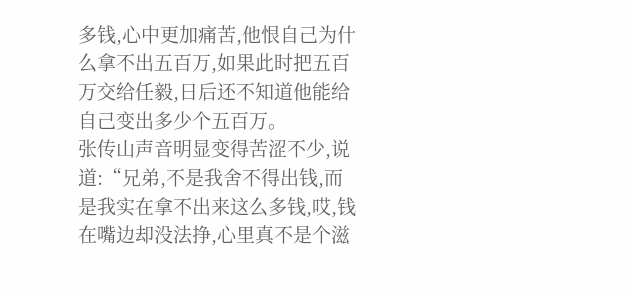多钱,心中更加痛苦,他恨自己为什么拿不出五百万,如果此时把五百万交给任毅,日后还不知道他能给自己变出多少个五百万。
张传山声音明显变得苦涩不少,说道:“兄弟,不是我舍不得出钱,而是我实在拿不出来这么多钱,哎,钱在嘴边却没法挣,心里真不是个滋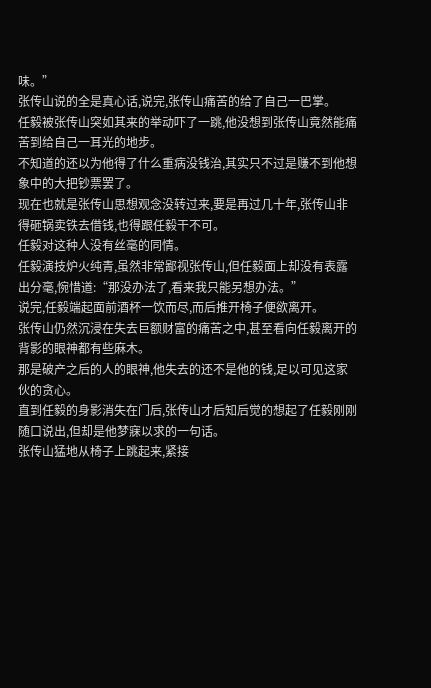味。”
张传山说的全是真心话,说完,张传山痛苦的给了自己一巴掌。
任毅被张传山突如其来的举动吓了一跳,他没想到张传山竟然能痛苦到给自己一耳光的地步。
不知道的还以为他得了什么重病没钱治,其实只不过是赚不到他想象中的大把钞票罢了。
现在也就是张传山思想观念没转过来,要是再过几十年,张传山非得砸锅卖铁去借钱,也得跟任毅干不可。
任毅对这种人没有丝毫的同情。
任毅演技炉火纯青,虽然非常鄙视张传山,但任毅面上却没有表露出分毫,惋惜道:“那没办法了,看来我只能另想办法。”
说完,任毅端起面前酒杯一饮而尽,而后推开椅子便欲离开。
张传山仍然沉浸在失去巨额财富的痛苦之中,甚至看向任毅离开的背影的眼神都有些麻木。
那是破产之后的人的眼神,他失去的还不是他的钱,足以可见这家伙的贪心。
直到任毅的身影消失在门后,张传山才后知后觉的想起了任毅刚刚随口说出,但却是他梦寐以求的一句话。
张传山猛地从椅子上跳起来,紧接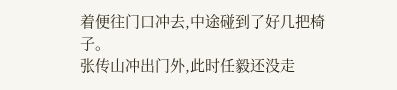着便往门口冲去,中途碰到了好几把椅子。
张传山冲出门外,此时任毅还没走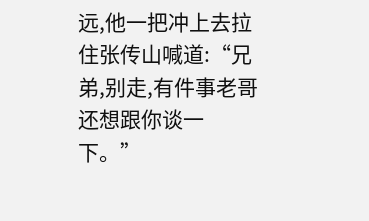远,他一把冲上去拉住张传山喊道:“兄弟,别走,有件事老哥还想跟你谈一下。”